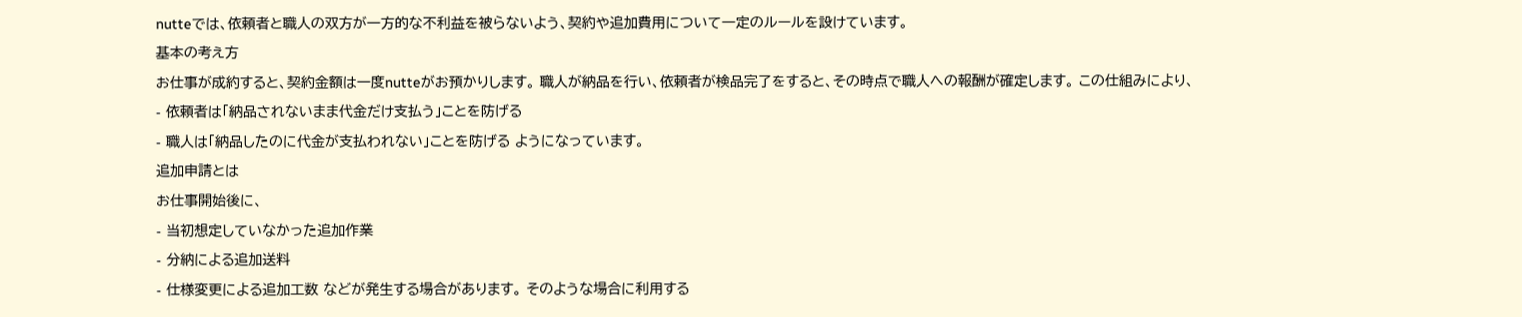nutteでは、依頼者と職人の双方が一方的な不利益を被らないよう、契約や追加費用について一定のルールを設けています。
基本の考え方
お仕事が成約すると、契約金額は一度nutteがお預かりします。 職人が納品を行い、依頼者が検品完了をすると、その時点で職人への報酬が確定します。 この仕組みにより、
- 依頼者は「納品されないまま代金だけ支払う」ことを防げる
- 職人は「納品したのに代金が支払われない」ことを防げる ようになっています。
追加申請とは
お仕事開始後に、
- 当初想定していなかった追加作業
- 分納による追加送料
- 仕様変更による追加工数 などが発生する場合があります。 そのような場合に利用する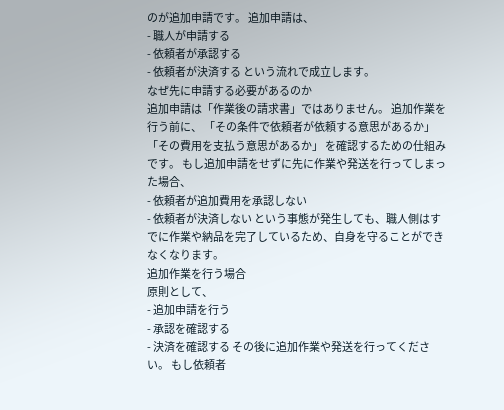のが追加申請です。 追加申請は、
- 職人が申請する
- 依頼者が承認する
- 依頼者が決済する という流れで成立します。
なぜ先に申請する必要があるのか
追加申請は「作業後の請求書」ではありません。 追加作業を行う前に、 「その条件で依頼者が依頼する意思があるか」 「その費用を支払う意思があるか」 を確認するための仕組みです。 もし追加申請をせずに先に作業や発送を行ってしまった場合、
- 依頼者が追加費用を承認しない
- 依頼者が決済しない という事態が発生しても、職人側はすでに作業や納品を完了しているため、自身を守ることができなくなります。
追加作業を行う場合
原則として、
- 追加申請を行う
- 承認を確認する
- 決済を確認する その後に追加作業や発送を行ってください。 もし依頼者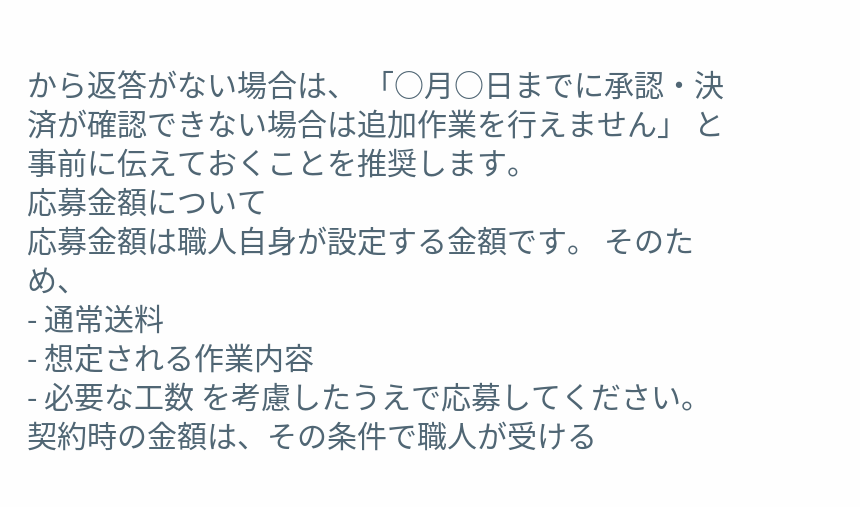から返答がない場合は、 「○月○日までに承認・決済が確認できない場合は追加作業を行えません」 と事前に伝えておくことを推奨します。
応募金額について
応募金額は職人自身が設定する金額です。 そのため、
- 通常送料
- 想定される作業内容
- 必要な工数 を考慮したうえで応募してください。 契約時の金額は、その条件で職人が受ける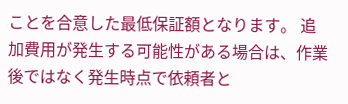ことを合意した最低保証額となります。 追加費用が発生する可能性がある場合は、作業後ではなく発生時点で依頼者と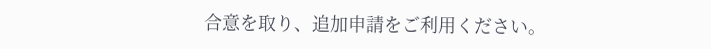合意を取り、追加申請をご利用ください。